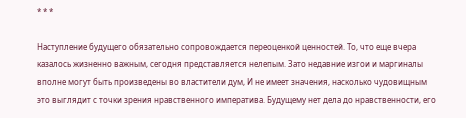* * *

Наступление будущего обязательно сопровождается переоценкой ценностей. То, что еще вчера казалось жизненно важным, сегодня представляется нелепым. Зато недавние изгои и маргиналы вполне могут быть произведены во властители дум, И не имеет значения, насколько чудовищным это выглядит с точки зрения нравственного императива. Будущему нет дела до нравственности, его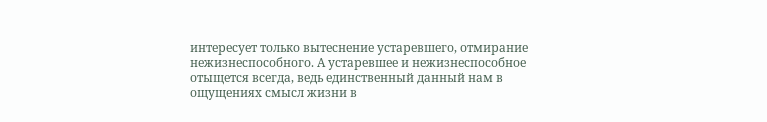интересует только вытеснение устаревшего, отмирание нежизнеспособного. А устаревшее и нежизнеспособное отыщется всегда, ведь единственный данный нам в ощущениях смысл жизни в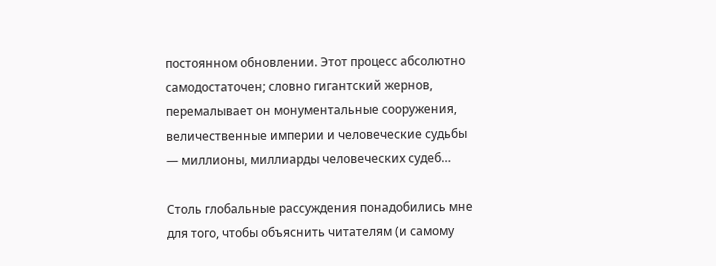постоянном обновлении. Этот процесс абсолютно самодостаточен; словно гигантский жернов, перемалывает он монументальные сооружения, величественные империи и человеческие судьбы — миллионы, миллиарды человеческих судеб…

Столь глобальные рассуждения понадобились мне для того, чтобы объяснить читателям (и самому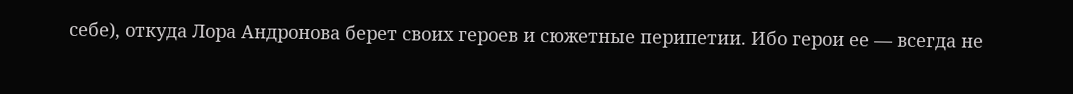себе), откуда Лора Андронова берет своих героев и сюжетные перипетии. Ибо герои ее — всегда не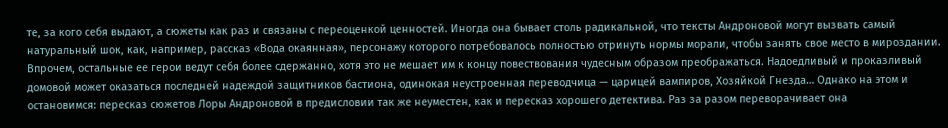те, за кого себя выдают, а сюжеты как раз и связаны с переоценкой ценностей. Иногда она бывает столь радикальной, что тексты Андроновой могут вызвать самый натуральный шок, как, например, рассказ «Вода окаянная», персонажу которого потребовалось полностью отринуть нормы морали, чтобы занять свое место в мироздании. Впрочем, остальные ее герои ведут себя более сдержанно, хотя это не мешает им к концу повествования чудесным образом преображаться. Надоедливый и проказливый домовой может оказаться последней надеждой защитников бастиона, одинокая неустроенная переводчица — царицей вампиров, Хозяйкой Гнезда… Однако на этом и остановимся: пересказ сюжетов Лоры Андроновой в предисловии так же неуместен, как и пересказ хорошего детектива. Раз за разом переворачивает она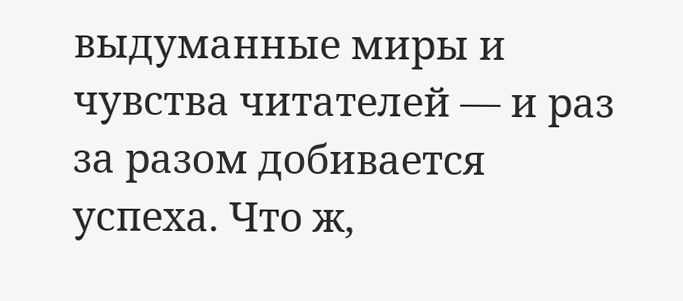выдуманные миры и чувства читателей — и раз за разом добивается успеха. Что ж,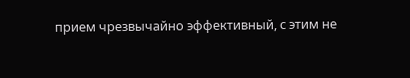прием чрезвычайно эффективный, с этим не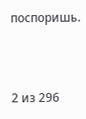поспоришь.



2 из 296